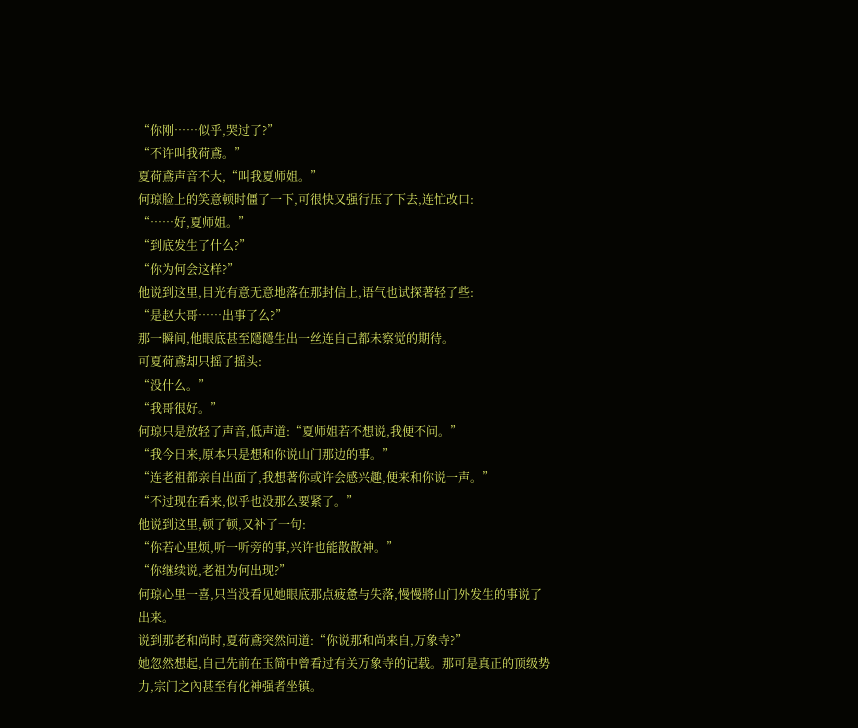“你刚……似乎,哭过了?”
“不许叫我荷鳶。”
夏荷鳶声音不大,“叫我夏师姐。”
何琼脸上的笑意顿时僵了一下,可很快又强行压了下去,连忙改口:
“……好,夏师姐。”
“到底发生了什么?”
“你为何会这样?”
他说到这里,目光有意无意地落在那封信上,语气也试探著轻了些:
“是赵大哥……出事了么?”
那一瞬间,他眼底甚至隱隱生出一丝连自己都未察觉的期待。
可夏荷鳶却只摇了摇头:
“没什么。”
“我哥很好。”
何琼只是放轻了声音,低声道:“夏师姐若不想说,我便不问。”
“我今日来,原本只是想和你说山门那边的事。”
“连老祖都亲自出面了,我想著你或许会感兴趣,便来和你说一声。”
“不过现在看来,似乎也没那么要紧了。”
他说到这里,顿了顿,又补了一句:
“你若心里烦,听一听旁的事,兴许也能散散神。”
“你继续说,老祖为何出现?”
何琼心里一喜,只当没看见她眼底那点疲惫与失落,慢慢將山门外发生的事说了出来。
说到那老和尚时,夏荷鳶突然问道:“你说那和尚来自,万象寺?”
她忽然想起,自己先前在玉简中曾看过有关万象寺的记载。那可是真正的顶级势力,宗门之內甚至有化神强者坐镇。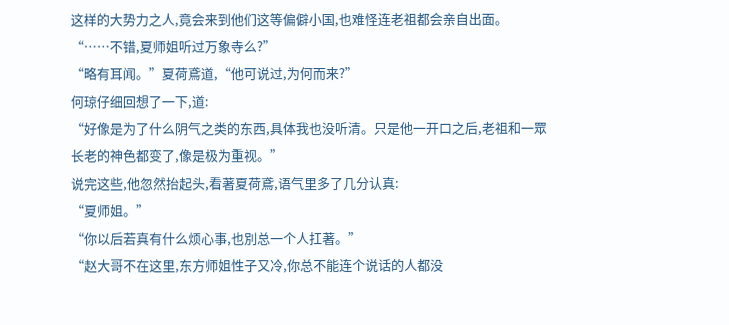这样的大势力之人,竟会来到他们这等偏僻小国,也难怪连老祖都会亲自出面。
“……不错,夏师姐听过万象寺么?”
“略有耳闻。”夏荷鳶道,“他可说过,为何而来?”
何琼仔细回想了一下,道:
“好像是为了什么阴气之类的东西,具体我也没听清。只是他一开口之后,老祖和一眾长老的神色都变了,像是极为重视。”
说完这些,他忽然抬起头,看著夏荷鳶,语气里多了几分认真:
“夏师姐。”
“你以后若真有什么烦心事,也別总一个人扛著。”
“赵大哥不在这里,东方师姐性子又冷,你总不能连个说话的人都没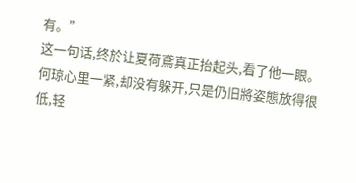有。”
这一句话,终於让夏荷鳶真正抬起头,看了他一眼。
何琼心里一紧,却没有躲开,只是仍旧將姿態放得很低,轻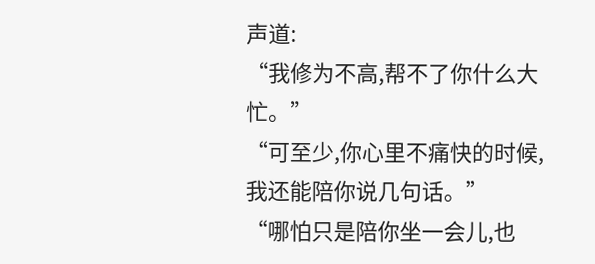声道:
“我修为不高,帮不了你什么大忙。”
“可至少,你心里不痛快的时候,我还能陪你说几句话。”
“哪怕只是陪你坐一会儿,也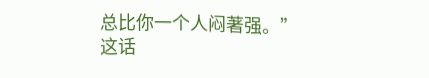总比你一个人闷著强。”
这话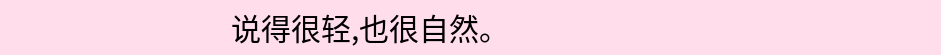说得很轻,也很自然。